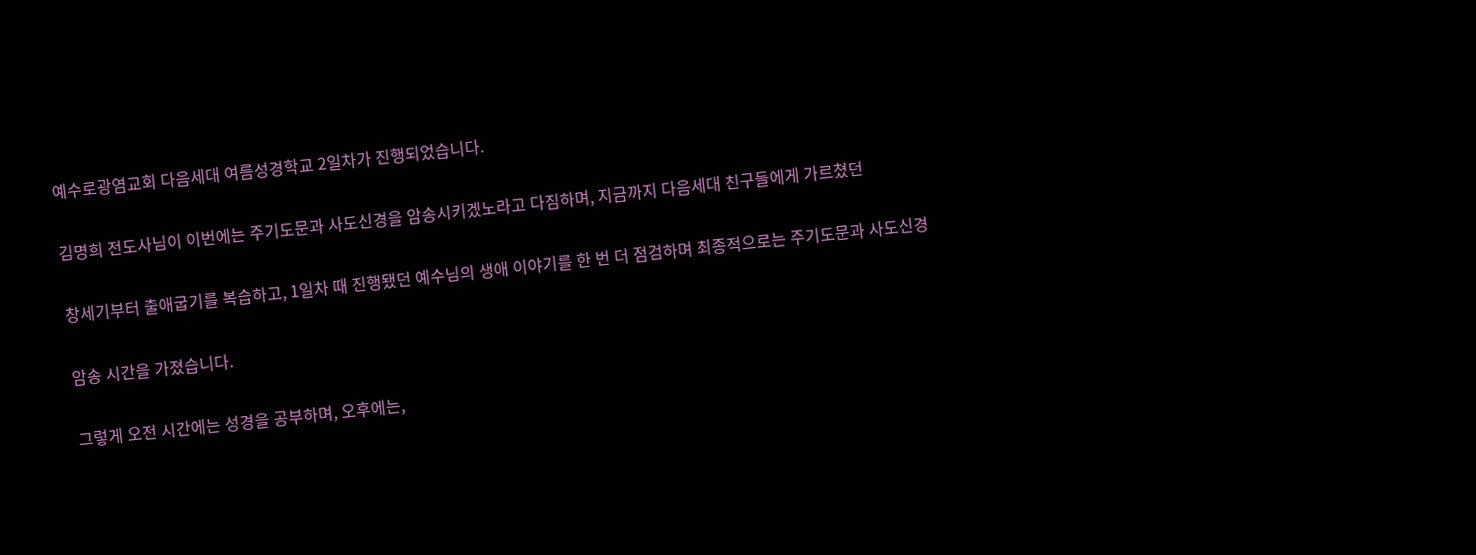예수로광염교회 다음세대 여름성경학교 2일차가 진행되었습니다.

김명희 전도사님이 이번에는 주기도문과 사도신경을 암송시키겠노라고 다짐하며, 지금까지 다음세대 친구들에게 가르쳤던

창세기부터 출애굽기를 복습하고, 1일차 때 진행됐던 예수님의 생애 이야기를 한 번 더 점검하며 최종적으로는 주기도문과 사도신경

암송 시간을 가졌습니다.

그렇게 오전 시간에는 성경을 공부하며, 오후에는,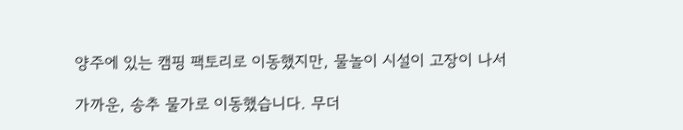양주에 있는 캠핑 팩토리로 이동했지만, 물놀이 시설이 고장이 나서

가까운, 송추 물가로 이동했습니다. 무더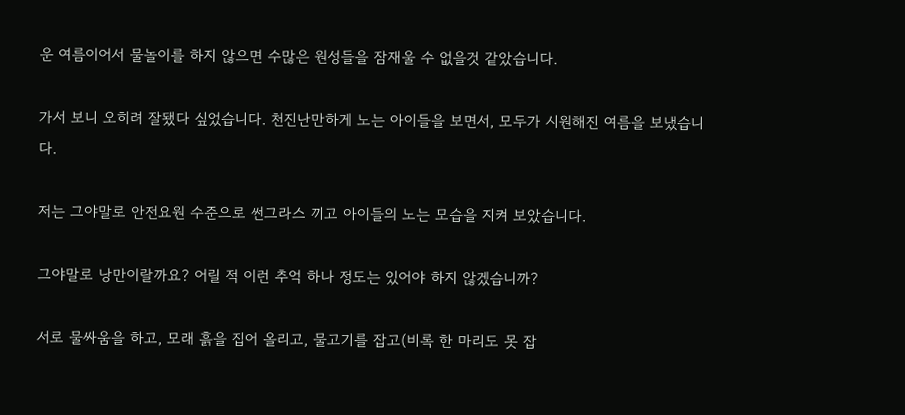운 여름이어서 물놀이를 하지 않으면 수많은 원성들을 잠재울 수 없을것 같았습니다.

가서 보니 오히려 잘됐다 싶었습니다. 천진난만하게 노는 아이들을 보면서, 모두가 시원해진 여름을 보냈습니다.

저는 그야말로 안전요원 수준으로 썬그라스 끼고 아이들의 노는 모습을 지켜 보았습니다.

그야말로 낭만이랄까요? 어릴 적 이런 추억 하나 정도는 있어야 하지 않겠습니까?

서로 물싸움을 하고, 모래 흙을 집어 올리고, 물고기를 잡고(비록 한 마리도 못 잡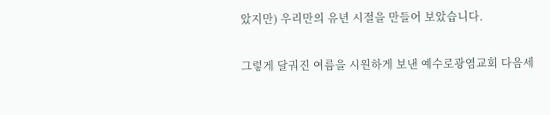았지만) 우리만의 유년 시절을 만들어 보았습니다.

그렇게 달궈진 여름을 시원하게 보낸 예수로광염교회 다음세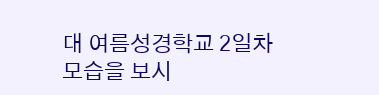대 여름성경학교 2일차 모습을 보시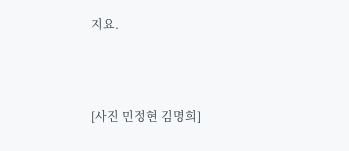지요.



[사진 민정현 김명희]